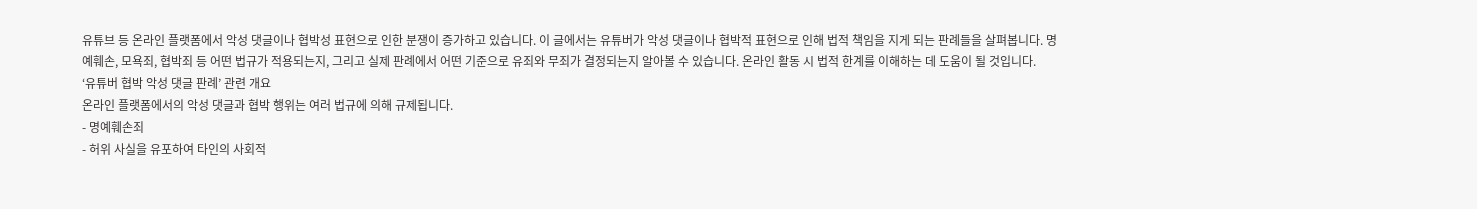유튜브 등 온라인 플랫폼에서 악성 댓글이나 협박성 표현으로 인한 분쟁이 증가하고 있습니다. 이 글에서는 유튜버가 악성 댓글이나 협박적 표현으로 인해 법적 책임을 지게 되는 판례들을 살펴봅니다. 명예훼손, 모욕죄, 협박죄 등 어떤 법규가 적용되는지, 그리고 실제 판례에서 어떤 기준으로 유죄와 무죄가 결정되는지 알아볼 수 있습니다. 온라인 활동 시 법적 한계를 이해하는 데 도움이 될 것입니다.
‘유튜버 협박 악성 댓글 판례’ 관련 개요
온라인 플랫폼에서의 악성 댓글과 협박 행위는 여러 법규에 의해 규제됩니다.
- 명예훼손죄
- 허위 사실을 유포하여 타인의 사회적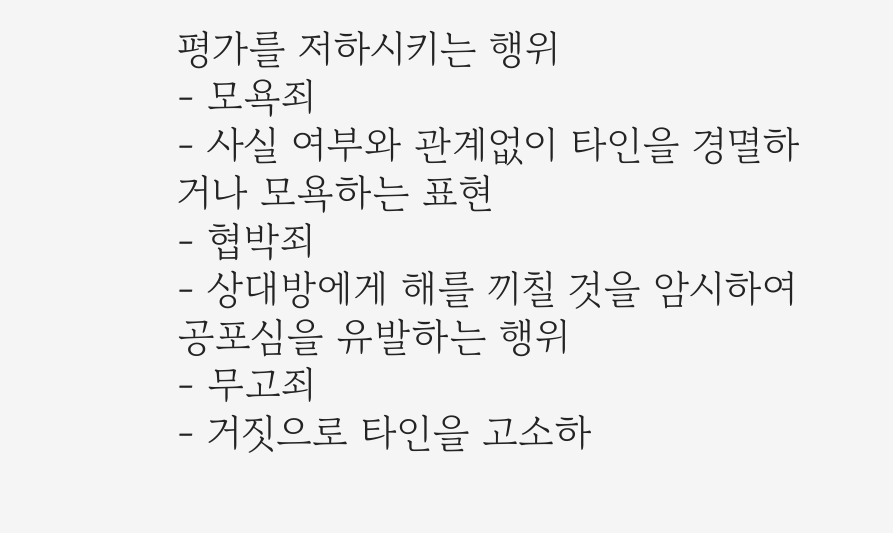평가를 저하시키는 행위
- 모욕죄
- 사실 여부와 관계없이 타인을 경멸하거나 모욕하는 표현
- 협박죄
- 상대방에게 해를 끼칠 것을 암시하여 공포심을 유발하는 행위
- 무고죄
- 거짓으로 타인을 고소하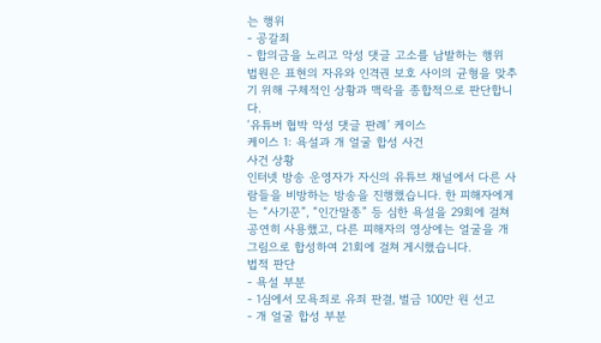는 행위
- 공갈죄
- 합의금을 노리고 악성 댓글 고소를 남발하는 행위
법원은 표현의 자유와 인격권 보호 사이의 균형을 맞추기 위해 구체적인 상황과 맥락을 종합적으로 판단합니다.
‘유튜버 협박 악성 댓글 판례’ 케이스
케이스 1: 욕설과 개 얼굴 합성 사건
사건 상황
인터넷 방송 운영자가 자신의 유튜브 채널에서 다른 사람들을 비방하는 방송을 진행했습니다. 한 피해자에게는 “사기꾼”, “인간말종” 등 심한 욕설을 29회에 걸쳐 공연히 사용했고, 다른 피해자의 영상에는 얼굴을 개 그림으로 합성하여 21회에 걸쳐 게시했습니다.
법적 판단
- 욕설 부분
- 1심에서 모욕죄로 유죄 판결, 벌금 100만 원 선고
- 개 얼굴 합성 부분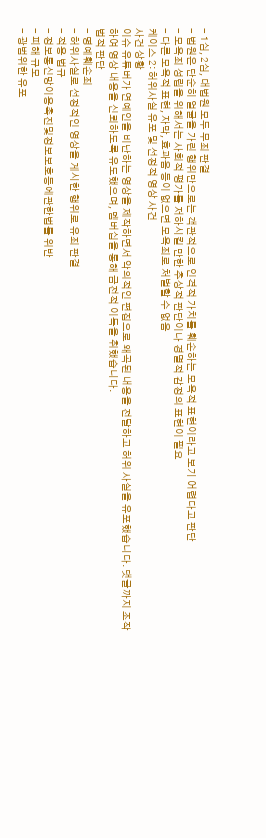- 1심, 2심, 대법원 모두 무죄 판결
- 법원은 단순히 얼굴을 가린 행위만으로는 객관적으로 인격적 가치를 훼손하는 모욕적 표현이라고 보기 어렵다고 판단
- 모욕죄 성립을 위해서는 사회적 평가를 저하시킬 만한 추상적 판단이나 경멸적 감정의 표현이 필요
- 다른 모욕적 표현, 자막, 효과음 등이 없으면 모욕죄로 처벌할 수 없음
케이스 2: 허위사실 유포 및 선정적 영상 사건
사건 상황
이슈 유튜버가 연예인을 비난하는 영상을 제작하면서 악의적인 편집으로 왜곡된 내용을 전달하고 허위 사실을 유포했습니다. 댓글까지 조작하여 영상 내용을 신뢰하도록 유도했으며, 멤버십을 통해 금전적 이득을 취했습니다.
법적 판단
- 명예훼손죄
- 허위사실로 선정적인 영상을 게시한 행위로 유죄 판결
- 적용 법규
- 정보통신망이용촉진및정보보호등에관한법률 위반
- 피해 규모
- 광범위한 유포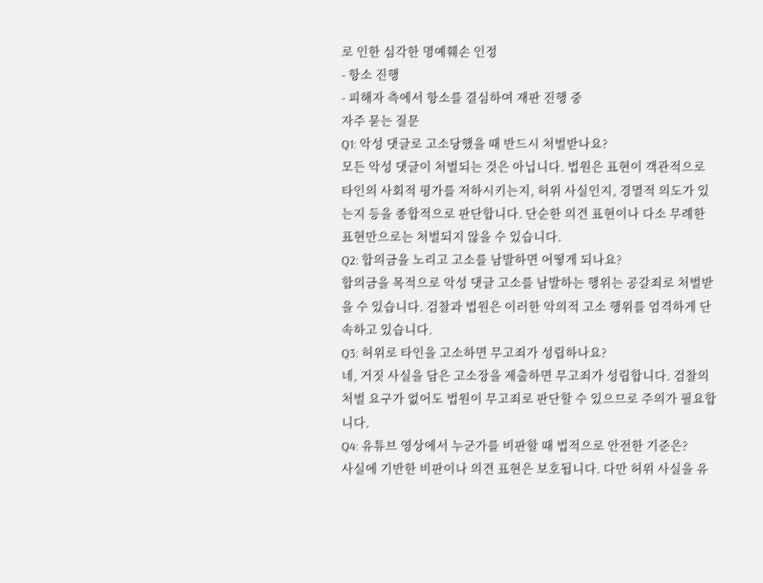로 인한 심각한 명예훼손 인정
- 항소 진행
- 피해자 측에서 항소를 결심하여 재판 진행 중
자주 묻는 질문
Q1: 악성 댓글로 고소당했을 때 반드시 처벌받나요?
모든 악성 댓글이 처벌되는 것은 아닙니다. 법원은 표현이 객관적으로 타인의 사회적 평가를 저하시키는지, 허위 사실인지, 경멸적 의도가 있는지 등을 종합적으로 판단합니다. 단순한 의견 표현이나 다소 무례한 표현만으로는 처벌되지 않을 수 있습니다.
Q2: 합의금을 노리고 고소를 남발하면 어떻게 되나요?
합의금을 목적으로 악성 댓글 고소를 남발하는 행위는 공갈죄로 처벌받을 수 있습니다. 검찰과 법원은 이러한 악의적 고소 행위를 엄격하게 단속하고 있습니다.
Q3: 허위로 타인을 고소하면 무고죄가 성립하나요?
네, 거짓 사실을 담은 고소장을 제출하면 무고죄가 성립합니다. 검찰의 처벌 요구가 없어도 법원이 무고죄로 판단할 수 있으므로 주의가 필요합니다.
Q4: 유튜브 영상에서 누군가를 비판할 때 법적으로 안전한 기준은?
사실에 기반한 비판이나 의견 표현은 보호됩니다. 다만 허위 사실을 유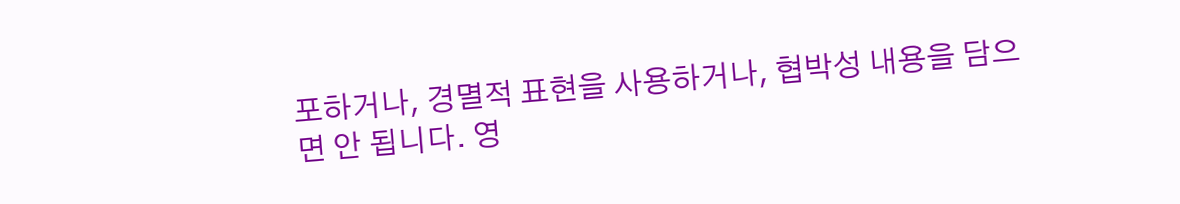포하거나, 경멸적 표현을 사용하거나, 협박성 내용을 담으면 안 됩니다. 영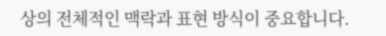상의 전체적인 맥락과 표현 방식이 중요합니다.